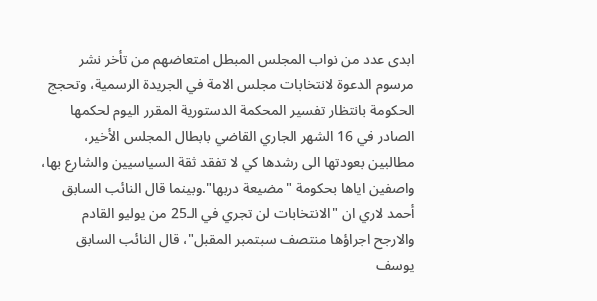ابدى عدد من نواب المجلس المبطل امتعاضهم من تأخر نشر مرسوم الدعوة لانتخابات مجلس الامة في الجريدة الرسمية، وتحجج الحكومة بانتظار تفسير المحكمة الدستورية المقرر اليوم لحكمها الصادر في 16 الشهر الجاري القاضي بابطال المجلس الأخير، مطالبين بعودتها الى رشدها كي لا تفقد ثقة السياسيين والشارع بها، واصفين اياها بحكومة "مضيعة دربها".وبينما قال النائب السابق أحمد لاري ان "الانتخابات لن تجري في الـ25 من يوليو القادم والارجح اجراؤها منتصف سبتمبر المقبل"، قال النائب السابق يوسف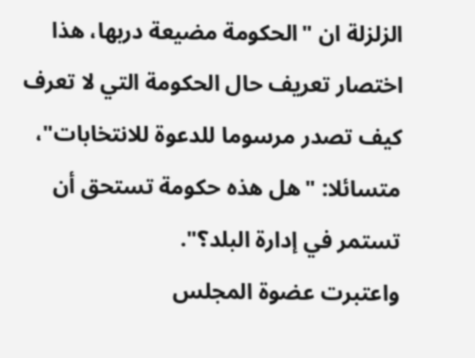الزلزلة ان "الحكومة مضيعة دربها، هذا اختصار تعريف حال الحكومة التي لا تعرف كيف تصدر مرسوما للدعوة للانتخابات"، متسائلا: "هل هذه حكومة تستحق أن تستمر في إدارة البلد؟".
واعتبرت عضوة المجلس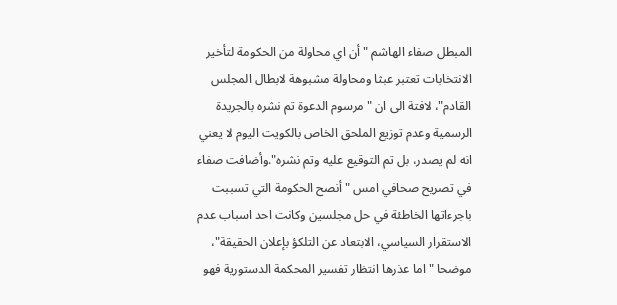المبطل صفاء الهاشم "أن اي محاولة من الحكومة لتأخير الانتخابات تعتبر عبثا ومحاولة مشبوهة لابطال المجلس القادم"، لافتة الى ان "مرسوم الدعوة تم نشره بالجريدة الرسمية وعدم توزيع الملحق الخاص بالكويت اليوم لا يعني انه لم يصدر، بل تم التوقيع عليه وتم نشره".وأضافت صفاء في تصريح صحافي امس "أنصح الحكومة التي تسببت باجرءاتها الخاطئة في حل مجلسين وكانت احد اسباب عدم الاستقرار السياسي، الابتعاد عن التلكؤ بإعلان الحقيقة"، موضحا "اما عذرها انتظار تفسير المحكمة الدستورية فهو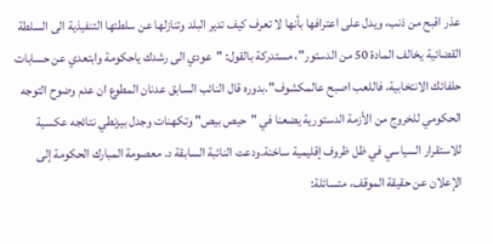عذر اقبح من ذنب، ويدل على اعترافها بأنها لا تعرف كيف تدير البلد وتنازلها عن سلطتها التنفيذية الى السلطة القضائية يخالف المادة 50 من الدستور"، مستدركة بالقول: "عودي الى رشدك ياحكومة وابتعدي عن حسابات حلفائك الانتخابية، فاللعب اصبح عالمكشوف".بدوره قال النائب السابق عدنان المطوع ان عدم وضوح التوجه الحكومي للخروج من الأزمة الدستورية يضعنا في "حيص بيص" وتكهنات وجدل بيزنطي نتائجه عكسية للاستقرار السياسي في ظل ظروف إقليمية ساخنة.ودعت النائبة السابقة د. معصومة المبارك الحكومة إلى الإعلان عن حقيقة الموقف، متسائلة: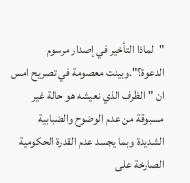"لماذا التأخير في إصدار مرسوم الدعوة؟".وبينت معصومة في تصريح امس ان "الظرف الذي نعيشه هو حالة غير مسبوقة من عدم الوضوح والضبابية الشديدة وبما يجسد عدم القدرة الحكومية الصارخة على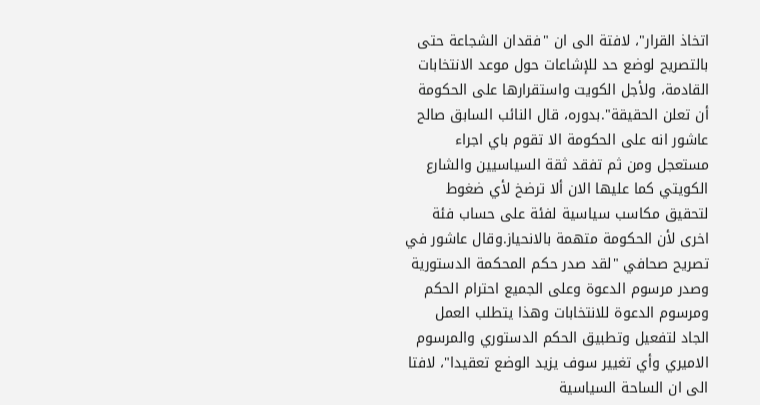اتخاذ القرار"، لافتة الى ان "فقدان الشجاعة حتى بالتصريح لوضع حد للإشاعات حول موعد الانتخابات القادمة، ولأجل الكويت واستقرارها على الحكومة أن تعلن الحقيقة".بدوره، قال النائب السابق صالح عاشور انه على الحكومة الا تقوم باي اجراء مستعجل ومن ثم تفقد ثقة السياسيين والشارع الكويتي كما عليها الان ألا ترضخ لأي ضغوط لتحقيق مكاسب سياسية لفئة على حساب فئة اخرى لأن الحكومة متهمة بالانحياز.وقال عاشور في تصريح صحافي "لقد صدر حكم المحكمة الدستورية وصدر مرسوم الدعوة وعلى الجميع احترام الحكم ومرسوم الدعوة للانتخابات وهذا يتطلب العمل الجاد لتفعيل وتطبيق الحكم الدستوري والمرسوم الاميري وأي تغيير سوف يزيد الوضع تعقيدا"، لافتا الى ان الساحة السياسية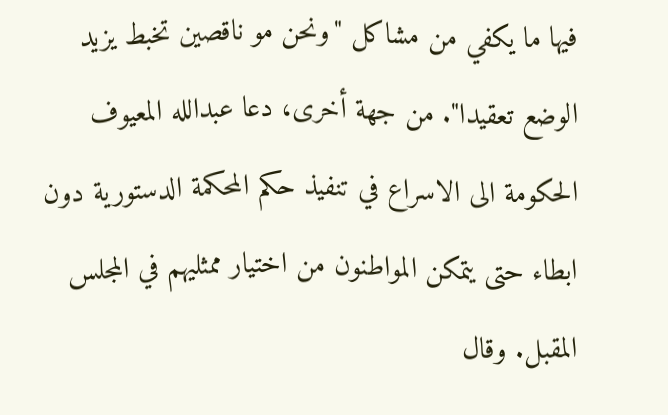فيها ما يكفي من مشاكل "ونحن مو ناقصين تخبط يزيد الوضع تعقيدا". من جهة أخرى، دعا عبدالله المعيوف الحكومة الى الاسراع في تنفيذ حكم المحكمة الدستورية دون ابطاء حتى يتمكن المواطنون من اختيار ممثليهم في المجلس المقبل. وقال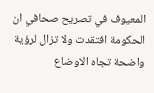المعيوف في تصريح صحافي ان الحكومة افتقدت ولا تزال لرؤية واضحة تجاه الاوضاع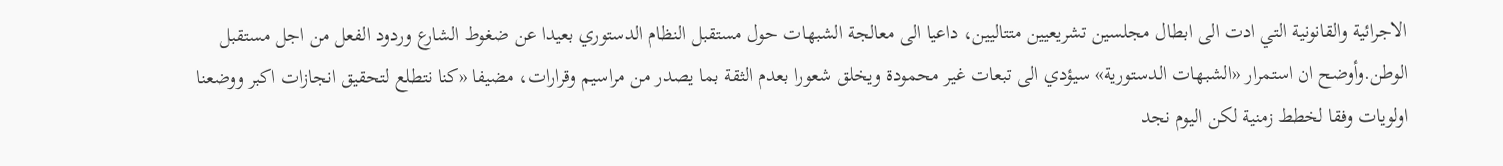الاجرائية والقانونية التي ادت الى ابطال مجلسين تشريعيين متتاليين، داعيا الى معالجة الشبهات حول مستقبل النظام الدستوري بعيدا عن ضغوط الشارع وردود الفعل من اجل مستقبل الوطن.وأوضح ان استمرار «الشبهات الدستورية» سيؤدي الى تبعات غير محمودة ويخلق شعورا بعدم الثقة بما يصدر من مراسيم وقرارات، مضيفا «كنا نتطلع لتحقيق انجازات اكبر ووضعنا اولويات وفقا لخطط زمنية لكن اليوم نجد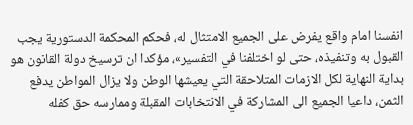انفسنا امام واقع يفرض على الجميع الامتثال له، فحكم المحكمة الدستورية يجب القبول به وتنفيذه، حتى لو اختلفنا في التفسير»، مؤكدا ان ترسيخ دولة القانون هو بداية النهاية لكل الازمات المتلاحقة التي يعيشها الوطن ولا يزال المواطن يدفع الثمن، داعيا الجميع الى المشاركة في الانتخابات المقبلة وممارسه حق كفله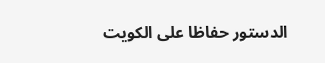الدستور حفاظا على الكويت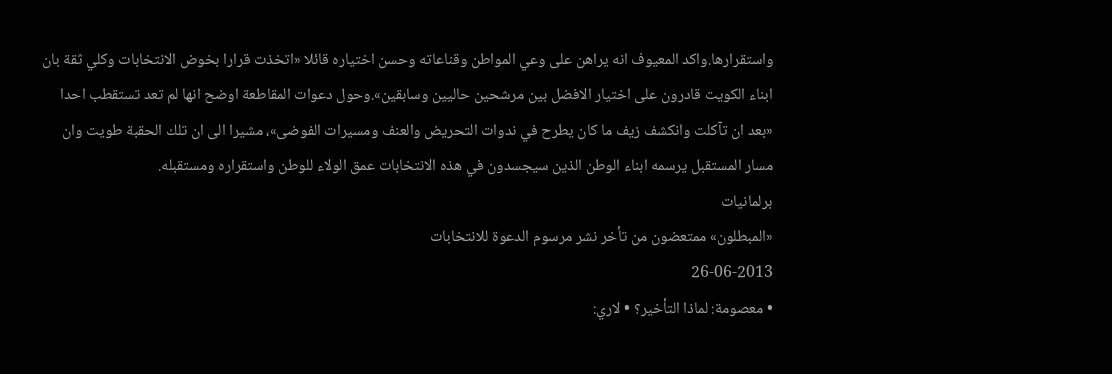واستقرارها.واكد المعيوف انه يراهن على وعي المواطن وقناعاته وحسن اختياره قائلا «اتخذت قرارا بخوض الانتخابات وكلي ثقة بان ابناء الكويت قادرون على اختيار الافضل بين مرشحين حاليين وسابقين».وحول دعوات المقاطعة اوضح انها لم تعد تستقطب احدا «بعد ان تآكلت وانكشف زيف ما كان يطرح في ندوات التحريض والعنف ومسيرات الفوضى»، مشيرا الى ان تلك الحقبة طويت وان مسار المستقبل يرسمه ابناء الوطن الذين سيجسدون في هذه الانتخابات عمق الولاء للوطن واستقراره ومستقبله.
برلمانيات
«المبطلون» ممتعضون من تأخر نشر مرسوم الدعوة للانتخابات
26-06-2013
• معصومة: لماذا التأخير؟ • لاري: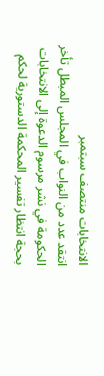الانتخابات منتصف سبتمبر
انتقد عدد من النواب في المجلس المبطل تأخر الحكومة في نشر مرسوم الدعوة إلى الانتخابات بحجة انتظار تفسير المحكمة الدستورية لحكم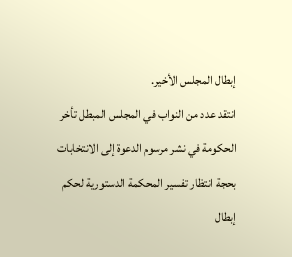إبطال المجلس الأخير.
انتقد عدد من النواب في المجلس المبطل تأخر الحكومة في نشر مرسوم الدعوة إلى الانتخابات بحجة انتظار تفسير المحكمة الدستورية لحكم إبطال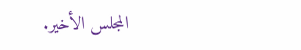المجلس الأخير.